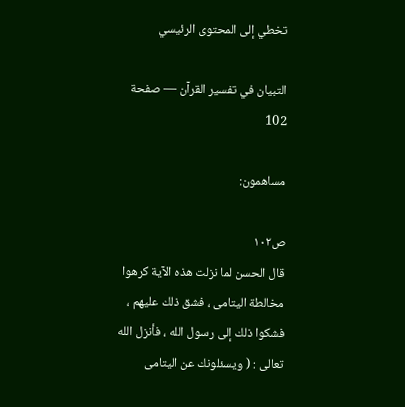تخطي إلى المحتوى الرئيسي

التبيان في تفسير القرآن — صفحة 102

مساهمون:

ص١٠٢
قال الحسن لما نزلت هذه الآية كرهوا مخالطة اليتامى ، فشق ذلك عليهم ، فشكوا ذلك إلى رسول الله ، فأنزل الله تعالى : ( ويسئلونك عن اليتامى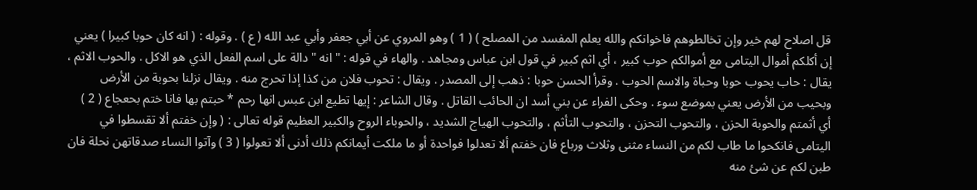قل اصلاح لهم خير وإن تخالطوهم فاخوانكم والله يعلم المفسد من المصلح ) ( 1 ) وهو المروي عن أبي جعفر وأبي عبد الله ( ع ) . وقوله : ( انه كان حوبا كبيرا ) يعني إن أكلكم أموال اليتامى مع أموالكم حوب كبير ، أي اثم كبير في قول ابن عباس ومجاهد . والهاء في قوله : " انه " دالة على اسم الفعل الذي هو الاكل . والحوب الاثم ، يقال : حاب يحوب حوبا وحباة والاسم الحوب . وقرأ الحسن حوبا : ذهب إلى المصدر . ويقال : تحوب فلان من كذا إذا تحرج منه . ويقال نزلنا بحوبة من الأرض وبحيب من الأرض يعني بموضع سوء . وحكى الفراء عن بني أسد ان الحائب القاتل . وقال الشاعر : إيها تطيع ابن عبس انها رحم * حبتم بها فانا ختم بحعجاع ( 2 ) أي أثمتم والحوبة الحزن ، والتحوب التحزن ، والتحوب التأثم ، والتحوب الهياج الشديد ، والحوباء الروح والكبير العظيم قوله تعالى : ( وإن خفتم ألا تقسطوا في اليتامى فانكحوا ما طاب لكم من النساء مثنى وثلاث ورباع فان خفتم ألا تعدلوا فواحدة أو ما ملكت أيمانكم ذلك أدنى ألا تعولوا ( 3 ) وآتوا النساء صدقاتهن نحلة فان طبن لكم عن شئ منه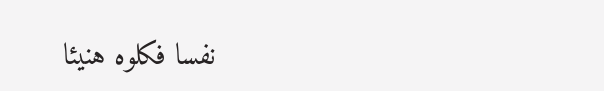نفسا فكلوه هنيئا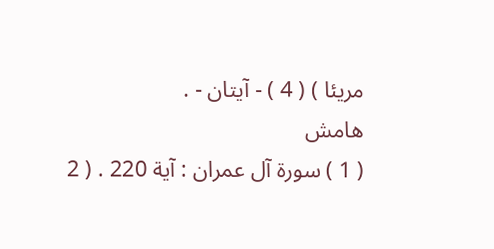مريئا ) ( 4 ) - آيتان - .
هامش
( 1 ) سورة آل عمران : آية 220 . ( 2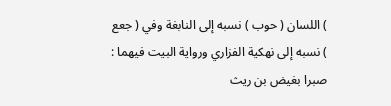) اللسان ( حوب ) نسبه إلى النابغة وفي ( جعع ) نسبه إلى نهكية الفزاري ورواية البيت فيهما : صبرا بغيض بن ريث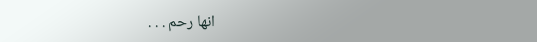انها رحم . . .